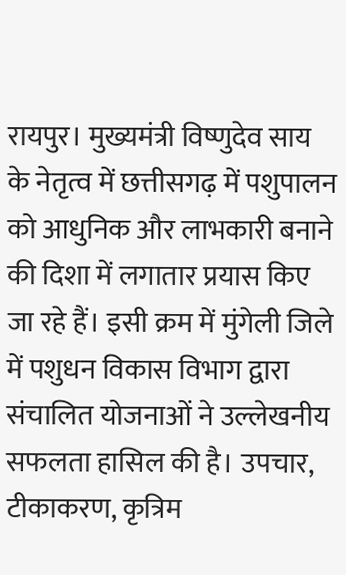रायपुर। मुख्यमंत्री विष्णुदेव साय के नेतृत्व में छत्तीसगढ़ में पशुपालन को आधुनिक और लाभकारी बनाने की दिशा में लगातार प्रयास किए जा रहे हैं। इसी क्रम में मुंगेली जिले में पशुधन विकास विभाग द्वारा संचालित योजनाओं ने उल्लेखनीय सफलता हासिल की है। उपचार, टीकाकरण, कृत्रिम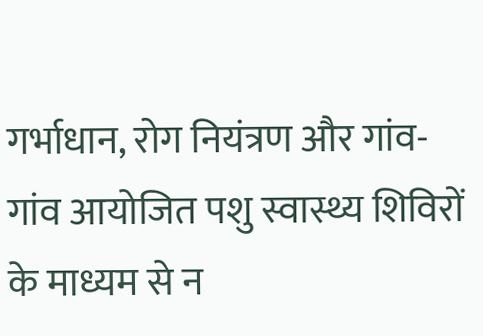गर्भाधान, रोग नियंत्रण और गांव-गांव आयोजित पशु स्वास्थ्य शिविरों के माध्यम से न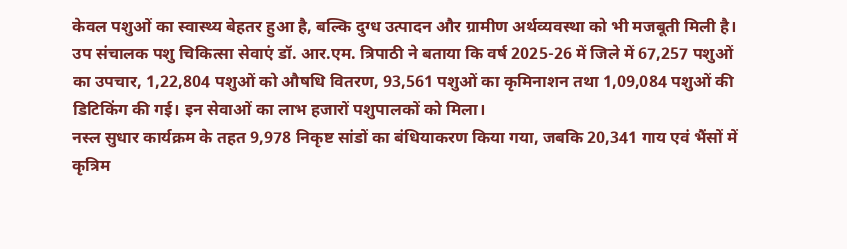केवल पशुओं का स्वास्थ्य बेहतर हुआ है, बल्कि दुग्ध उत्पादन और ग्रामीण अर्थव्यवस्था को भी मजबूती मिली है।
उप संचालक पशु चिकित्सा सेवाएं डॉ. आर.एम. त्रिपाठी ने बताया कि वर्ष 2025-26 में जिले में 67,257 पशुओं का उपचार, 1,22,804 पशुओं को औषधि वितरण, 93,561 पशुओं का कृमिनाशन तथा 1,09,084 पशुओं की डिटिकिंग की गई। इन सेवाओं का लाभ हजारों पशुपालकों को मिला।
नस्ल सुधार कार्यक्रम के तहत 9,978 निकृष्ट सांडों का बंधियाकरण किया गया, जबकि 20,341 गाय एवं भैंसों में कृत्रिम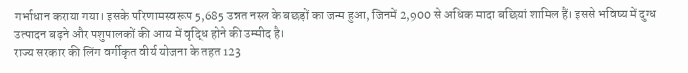गर्भाधान कराया गया। इसके परिणामस्वरूप 5,685 उन्नत नस्ल के बछड़ों का जन्म हुआ, जिनमें 2,900 से अधिक मादा बछियां शामिल हैं। इससे भविष्य में दुग्ध उत्पादन बढ़ने और पशुपालकों की आय में वृद्धि होने की उम्मीद है।
राज्य सरकार की लिंग वर्गीकृत वीर्य योजना के तहत 123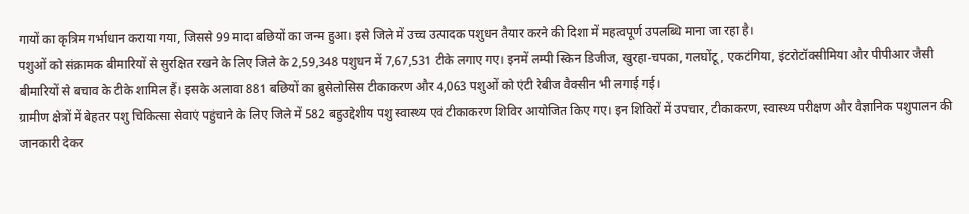गायों का कृत्रिम गर्भाधान कराया गया, जिससे 99 मादा बछियों का जन्म हुआ। इसे जिले में उच्च उत्पादक पशुधन तैयार करने की दिशा में महत्वपूर्ण उपलब्धि माना जा रहा है।
पशुओं को संक्रामक बीमारियों से सुरक्षित रखने के लिए जिले के 2,59,348 पशुधन में 7,67,531 टीके लगाए गए। इनमें लम्पी स्किन डिजीज, खुरहा-चपका, गलघोंटू, एकटंगिया, इंटरोटॉक्सीमिया और पीपीआर जैसी बीमारियों से बचाव के टीके शामिल हैं। इसके अलावा 881 बछियों का ब्रुसेलोसिस टीकाकरण और 4,063 पशुओं को एंटी रेबीज वैक्सीन भी लगाई गई।
ग्रामीण क्षेत्रों में बेहतर पशु चिकित्सा सेवाएं पहुंचाने के लिए जिले में 582 बहुउद्देशीय पशु स्वास्थ्य एवं टीकाकरण शिविर आयोजित किए गए। इन शिविरों में उपचार, टीकाकरण, स्वास्थ्य परीक्षण और वैज्ञानिक पशुपालन की जानकारी देकर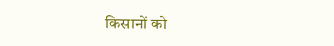किसानों को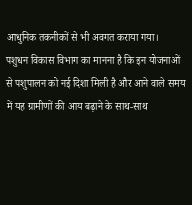आधुनिक तकनीकों से भी अवगत कराया गया।
पशुधन विकास विभाग का मानना है कि इन योजनाओं से पशुपालन को नई दिशा मिली है और आने वाले समय में यह ग्रामीणों की आय बढ़ाने के साथ-साथ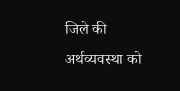जिले की अर्थव्यवस्था को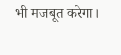भी मजबूत करेगा।